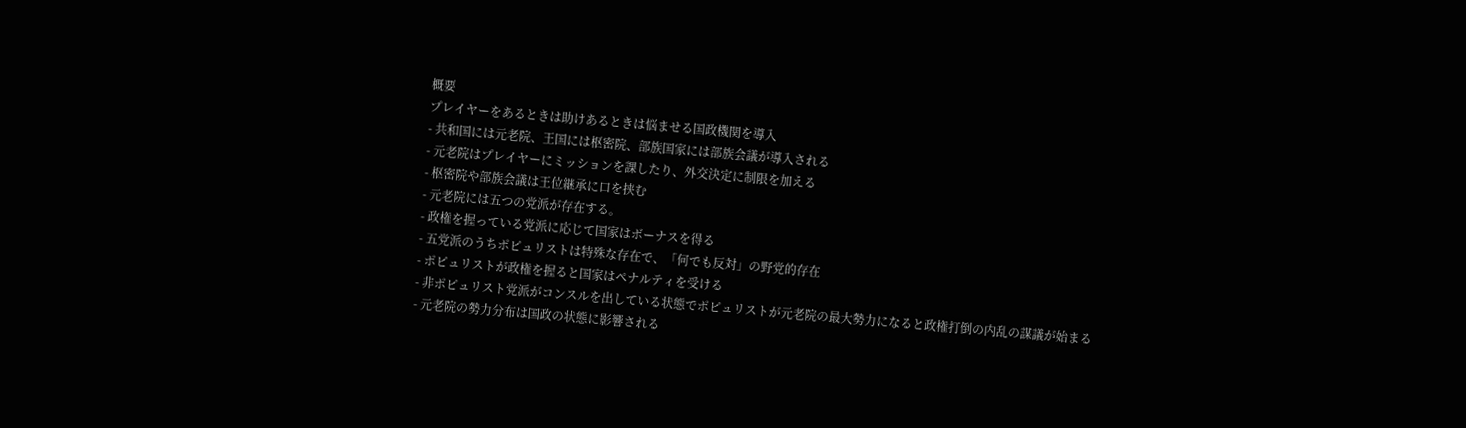概要
プレイヤーをあるときは助けあるときは悩ませる国政機関を導入
- 共和国には元老院、王国には枢密院、部族国家には部族会議が導入される
- 元老院はプレイヤーにミッションを課したり、外交決定に制限を加える
- 枢密院や部族会議は王位継承に口を挟む
- 元老院には五つの党派が存在する。
- 政権を握っている党派に応じて国家はボーナスを得る
- 五党派のうちポピュリストは特殊な存在で、「何でも反対」の野党的存在
- ポピュリストが政権を握ると国家はペナルティを受ける
- 非ポピュリスト党派がコンスルを出している状態でポピュリストが元老院の最大勢力になると政権打倒の内乱の謀議が始まる
- 元老院の勢力分布は国政の状態に影響される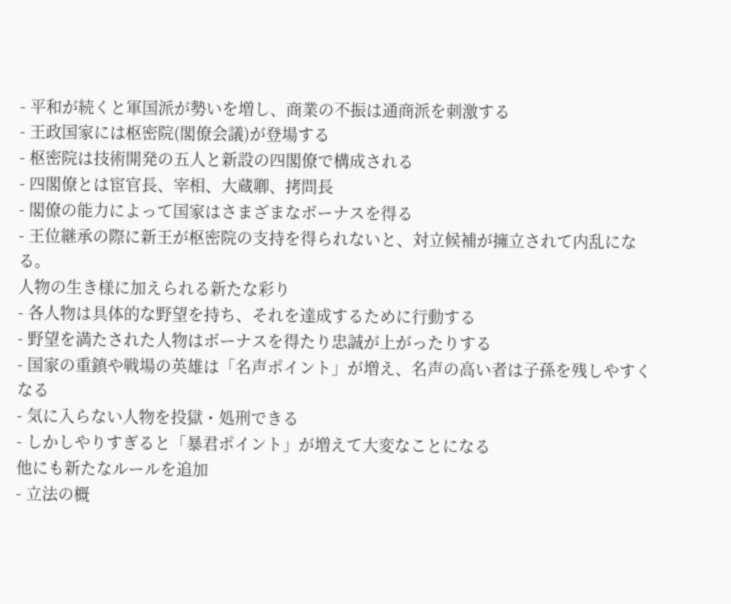- 平和が続くと軍国派が勢いを増し、商業の不振は通商派を刺激する
- 王政国家には枢密院(閣僚会議)が登場する
- 枢密院は技術開発の五人と新設の四閣僚で構成される
- 四閣僚とは宦官長、宰相、大蔵卿、拷問長
- 閣僚の能力によって国家はさまざまなボーナスを得る
- 王位継承の際に新王が枢密院の支持を得られないと、対立候補が擁立されて内乱になる。
人物の生き様に加えられる新たな彩り
- 各人物は具体的な野望を持ち、それを達成するために行動する
- 野望を満たされた人物はボーナスを得たり忠誠が上がったりする
- 国家の重鎮や戦場の英雄は「名声ポイント」が増え、名声の高い者は子孫を残しやすくなる
- 気に入らない人物を投獄・処刑できる
- しかしやりすぎると「暴君ポイント」が増えて大変なことになる
他にも新たなルールを追加
- 立法の概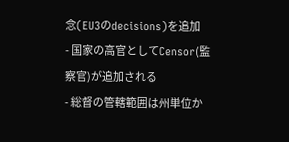念(EU3のdecisions)を追加
- 国家の高官としてCensor(監察官)が追加される
- 総督の管轄範囲は州単位か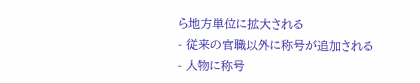ら地方単位に拡大される
- 従来の官職以外に称号が追加される
- 人物に称号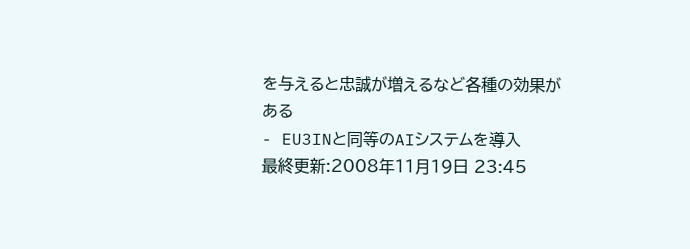を与えると忠誠が増えるなど各種の効果がある
- EU3INと同等のAIシステムを導入
最終更新:2008年11月19日 23:45